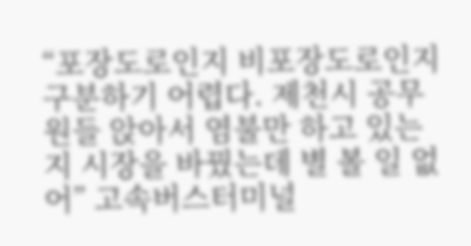“포장도로인지 비포장도로인지 구분하기 어렵다. 제천시 공무원들 앉아서 염불만 하고 있는지 시장을 바꿨는데 별 볼 일 없어” 고속버스터미널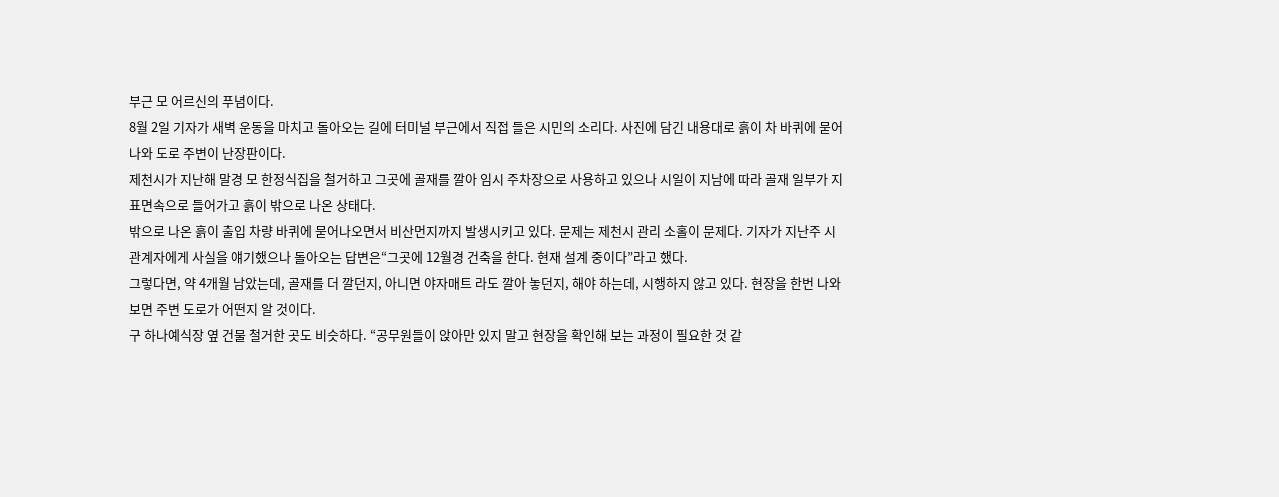부근 모 어르신의 푸념이다.
8월 2일 기자가 새벽 운동을 마치고 돌아오는 길에 터미널 부근에서 직접 들은 시민의 소리다. 사진에 담긴 내용대로 흙이 차 바퀴에 묻어나와 도로 주변이 난장판이다.
제천시가 지난해 말경 모 한정식집을 철거하고 그곳에 골재를 깔아 임시 주차장으로 사용하고 있으나 시일이 지남에 따라 골재 일부가 지표면속으로 들어가고 흙이 밖으로 나온 상태다.
밖으로 나온 흙이 출입 차량 바퀴에 묻어나오면서 비산먼지까지 발생시키고 있다. 문제는 제천시 관리 소홀이 문제다. 기자가 지난주 시 관계자에게 사실을 얘기했으나 돌아오는 답변은“그곳에 12월경 건축을 한다. 현재 설계 중이다”라고 했다.
그렇다면, 약 4개월 남았는데, 골재를 더 깔던지, 아니면 야자매트 라도 깔아 놓던지, 해야 하는데, 시행하지 않고 있다. 현장을 한번 나와보면 주변 도로가 어떤지 알 것이다.
구 하나예식장 옆 건물 철거한 곳도 비슷하다. “공무원들이 앉아만 있지 말고 현장을 확인해 보는 과정이 필요한 것 같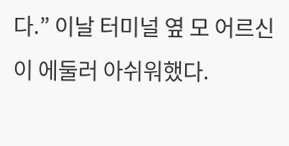다.” 이날 터미널 옆 모 어르신이 에둘러 아쉬워했다.